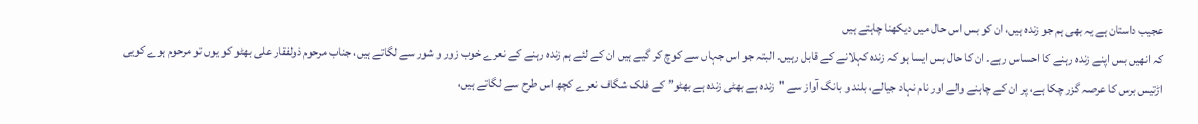عجیب داستان ہے یہ بھی ہم جو زندہ ہیں، ان کو بس اس حال میں دیکھنا چاہتے ہیں
کہ انھیں بس اپنے زندہ رہنے کا احساس رہے۔ ان کا حال بس ایسا ہو کہ زندہ کہلانے کے قابل رہیں۔ البتہ جو اس جہاں سے کوچ کر گیے ہیں ان کے لئے ہم زندہ رہنے کے نعرے خوب زور و شور سے لگاتے ہیں، جناب مرحوم ذولفقار علی بھٹو کو یوں تو مرحوم ہوے کویی اڑتیس برس کا عرصہ گزر چکا ہے، پر ان کے چاہنے والے اور نام نہاد جیالے، بلند و بانگ آواز سے "زندہ ہے بھٹی زندہ ہے بھٹو” کے فلک شگاف نعرے کچھ اس طرح سے لگاتے ہیں،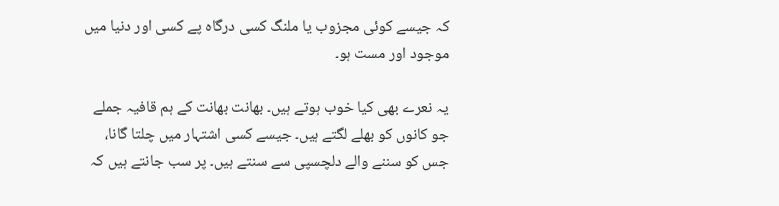کہ جیسے کوئی مجزوب یا ملنگ کسی درگاہ پے کسی اور دنیا میں موجود اور مست ہو۔

یہ نعرے بھی کیا خوب ہوتے ہیں۔ بھانت بھانت کے ہم قافیہ جملے جو کانوں کو بھلے لگتے ہیں۔ جیسے کسی اشتہار میں چلتا گانا، جس کو سننے والے دلچسپی سے سنتے ہیں۔ پر سب جانتے ہیں کہ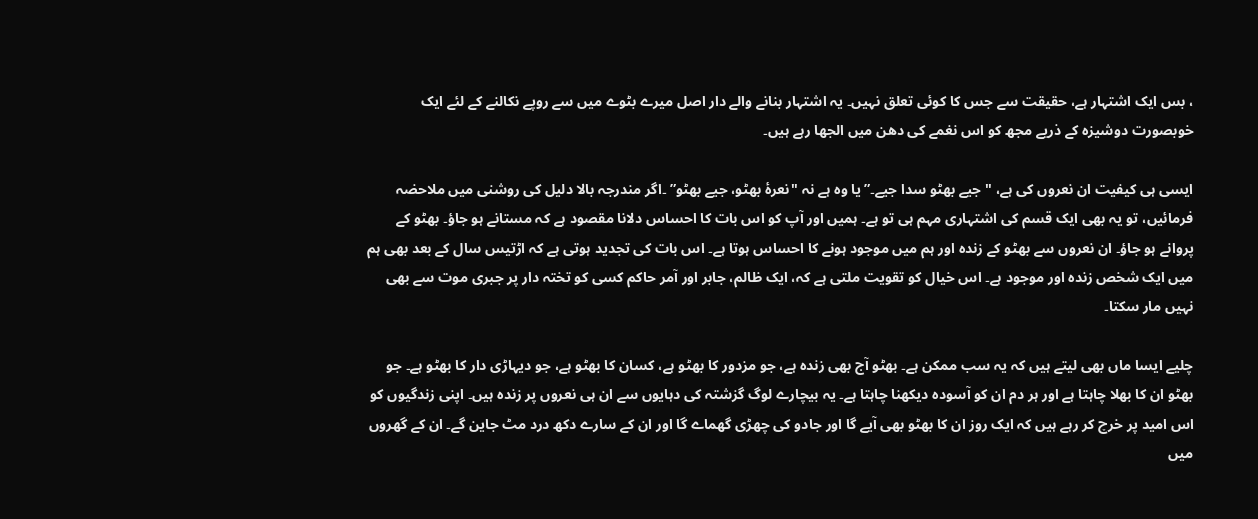، بس ایک اشتہار ہے، حقیقت سے جس کا کوئی تعلق نہیں۔ یہ اشتہار بنانے والے دار اصل میرے بٹوے میں سے روپے نکالنے کے لئے ایک خوبصورت دوشیزہ کے ذریے مجھ کو اس نغمے کی دھن میں الجھا رہے ہیں۔

ایسی ہی کیفیت ان نعروں کی ہے، "جیے بھٹو سدا جیے۔” یا وہ ہے نہ "نعرۂ بھٹو، جیے بھٹو” ۔اگر مندرجہ بالا دلیل کی روشنی میں ملاحضہ فرمائیں، تو یہ بھی ایک قسم کی اشتہاری مہم ہی تو ہے۔ ہمیں اور آپ کو اس بات کا احساس دلانا مقصود ہے کہ مستانے ہو جاؤ۔ بھٹو کے پروانے ہو جاؤ۔ ان نعروں سے بھٹو کے زندہ اور ہم میں موجود ہونے کا احساس ہوتا ہے۔ اس بات کی تجدید ہوتی ہے کہ اڑتیس سال کے بعد بھی ہم میں ایک شخص زندہ اور موجود ہے۔ اس خیال کو تقویت ملتی ہے کہ، ایک ظالم، جابر اور آمر حاکم کسی کو تختہ دار پر جبری موت سے بھی نہیں مار سکتا۔

چلیے ایسا ماں بھی لیتے ہیں کہ یہ سب ممکن ہے۔ بھٹو آج بھی زندہ ہے، جو مزدور کا بھٹو ہے، کسان کا بھٹو ہے، جو دیہاڑی دار کا بھٹو ہے۔ جو بھٹو ان کا بھلا چاہتا ہے اور ہر دم ان کو آسوده دیکھنا چاہتا ہے۔ یہ بیچارے لوگ گزشتہ کی دہایوں سے ان ہی نعروں پر زندہ ہیں۔ اپنی زندگیوں کو اس امید پر خرچ کر رہے ہیں کہ ایک روز ان کا بھٹو بھی آیے گا اور جادو کی چھڑی گھماے گا اور ان کے سارے دکھ درد مٹ جاین گے۔ ان کے گھروں میں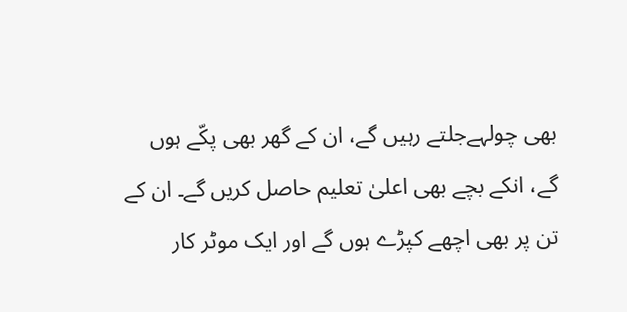بھی چولہےجلتے رہیں گے، ان کے گھر بھی پکّے ہوں گے، انکے بچے بھی اعلیٰ تعلیم حاصل کریں گے۔ ان کے تن پر بھی اچھے کپڑے ہوں گے اور ایک موٹر کار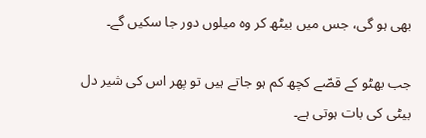بھی ہو گی، جس میں بیٹھ کر وہ میلوں دور جا سکیں گے۔

جب بھٹو کے قصّے کچھ کم ہو جاتے ہیں تو پھر اس کی شیر دل بیٹی کی بات ہوتی ہے۔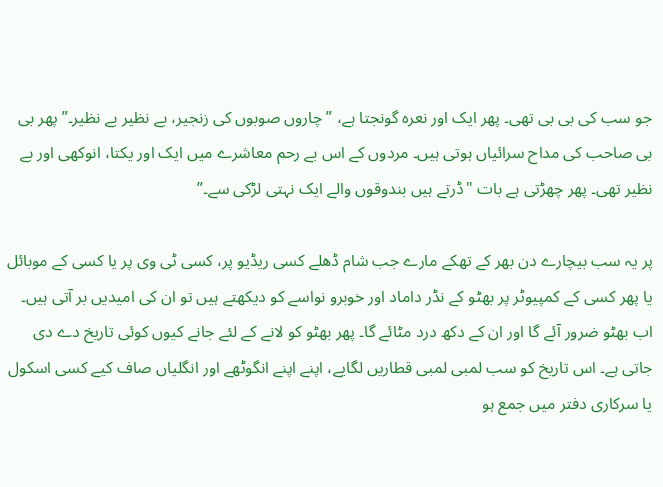جو سب کی بی بی تھی۔ پھر ایک اور نعرہ گونجتا ہے، ” چاروں صوبوں کی زنجیر، بے نظیر بے نظیر۔” پھر بی بی صاحب کی مداح سرائیاں ہوتی ہیں۔ مردوں کے اس بے رحم معاشرے میں ایک اور یکتا، انوکھی اور بے نظیر تھی۔ پھر چھڑتی ہے بات "ڈرتے ہیں بندوقوں والے ایک نہتی لڑکی سے۔”

پر یہ سب بیچارے دن بھر کے تھکے مارے جب شام ڈھلے کسی ریڈیو پر، کسی ٹی وی پر یا کسی کے موبائل یا پھر کسی کے کمپیوٹر پر بھٹو کے نڈر داماد اور خوبرو نواسے کو دیکھتے ہیں تو ان کی امیدیں بر آتی ہیں۔ اب بھٹو ضرور آئے گا اور ان کے دکھ درد مٹائے گا۔ پھر بھٹو کو لانے کے لئے جانے کیوں کوئی تاریخ دے دی جاتی ہے۔ اس تاریخ کو سب لمبی لمبی قطاریں لگایے، اپنے اپنے انگوٹھے اور انگلیاں صاف کیے کسی اسکول یا سرکاری دفتر میں جمع ہو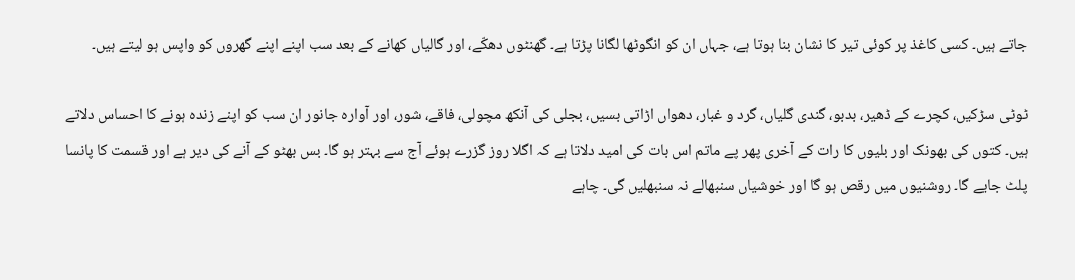جاتے ہیں۔ کسی کاغذ پر کوئی تیر کا نشان بنا ہوتا ہے، جہاں ان کو انگوٹھا لگانا پڑتا ہے۔ گھنٹوں دھکّے، اور گالیاں کھانے کے بعد سب اپنے اپنے گھروں کو واپس ہو لیتے ہیں۔

ٹوٹی سڑکیں، کچرے کے ڈھیر، بدبو، گندی گلیاں، گرد و غبار، دھواں اڑاتی بسیں، بجلی کی آنکھ مچولی، فاقے، شور، اور آوارہ جانور ان سب کو اپنے زندہ ہونے کا احساس دلاتے ہیں۔ کتوں کی بھونک اور بلیوں کا رات کے آخری پھر پے ماتم اس بات کی امید دلاتا ہے کہ اگلا روز گزرے ہوئے آج سے بہتر ہو گا۔ بس بھٹو کے آنے کی دیر ہے اور قسمت کا پانسا پلٹ جایے گا۔ روشنیوں میں رقص ہو گا اور خوشیاں سنبھالے نہ سنبھلیں گی۔ چاہے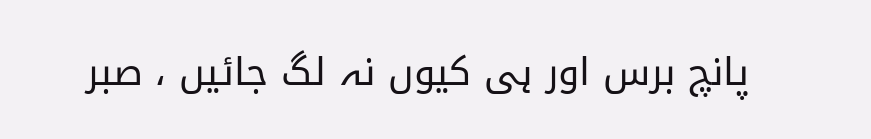پانچ برس اور ہی کیوں نہ لگ جائیں ، صبر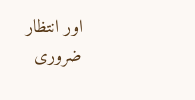اور انتظار ضروری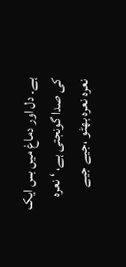ہے۔ دل اور دماغ میں بس ایک کی صدا گونجتی ہے، ‘ نعرہ نعرہ نعرہ بھٹو ،جیے جیے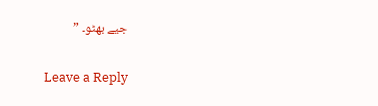جیے بھٹو۔ ”

Leave a Reply